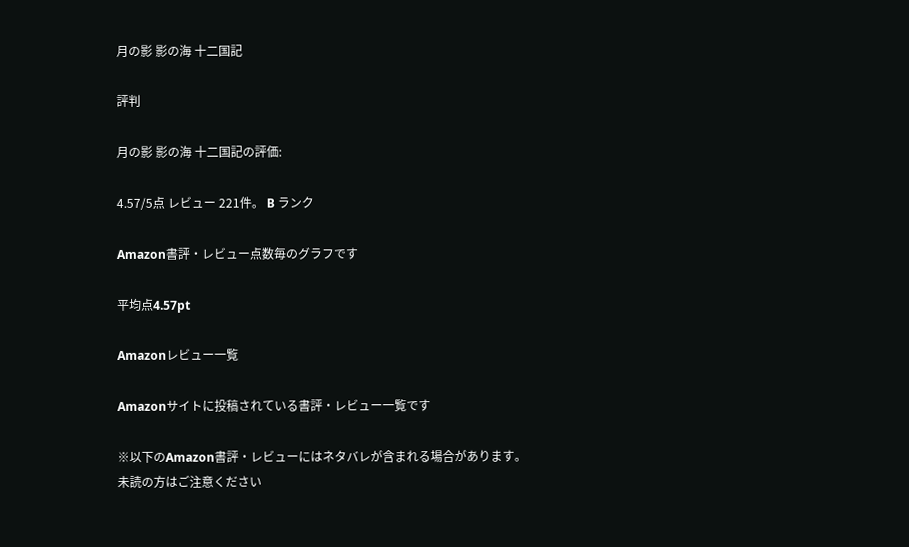月の影 影の海 十二国記

評判

月の影 影の海 十二国記の評価:

4.57/5点 レビュー 221件。 B ランク

Amazon書評・レビュー点数毎のグラフです

平均点4.57pt

Amazonレビュー一覧

Amazonサイトに投稿されている書評・レビュー一覧です

※以下のAmazon書評・レビューにはネタバレが含まれる場合があります。
未読の方はご注意ください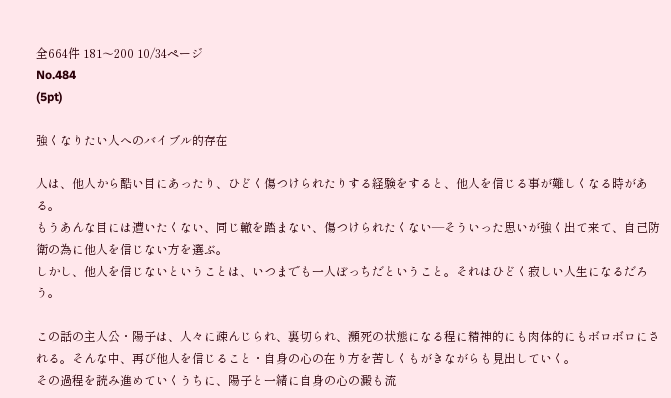全664件 181〜200 10/34ページ
No.484
(5pt)

強くなりたい人へのバイブル的存在

人は、他人から酷い目にあったり、ひどく傷つけられたりする経験をすると、他人を信じる事が難しくなる時がある。
もうあんな目には遭いたくない、同じ轍を踏まない、傷つけられたくない―そういった思いが強く出て来て、自己防衛の為に他人を信じない方を選ぶ。
しかし、他人を信じないということは、いつまでも一人ぼっちだということ。それはひどく寂しい人生になるだろう。

この話の主人公・陽子は、人々に疎んじられ、裏切られ、瀕死の状態になる程に精神的にも肉体的にもボロボロにされる。そんな中、再び他人を信じること・自身の心の在り方を苦しくもがきながらも見出していく。
その過程を読み進めていくうちに、陽子と一緒に自身の心の澱も流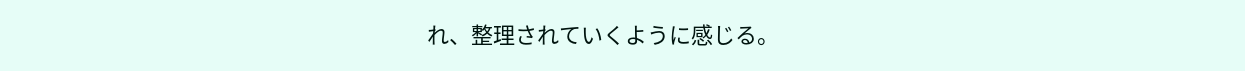れ、整理されていくように感じる。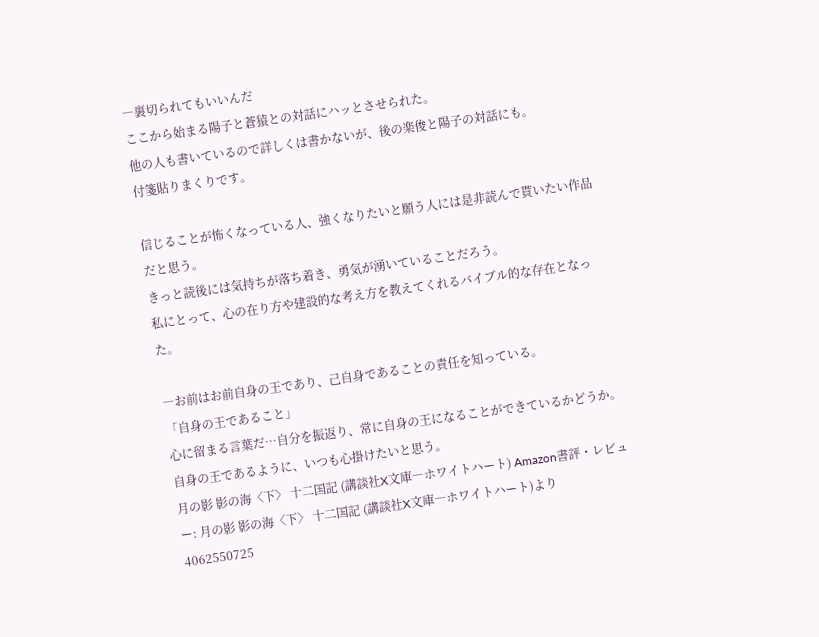―裏切られてもいいんだ
ここから始まる陽子と蒼猿との対話にハッとさせられた。
他の人も書いているので詳しくは書かないが、後の楽俊と陽子の対話にも。
付箋貼りまくりです。

信じることが怖くなっている人、強くなりたいと願う人には是非読んで貰いたい作品だと思う。
きっと読後には気持ちが落ち着き、勇気が湧いていることだろう。
私にとって、心の在り方や建設的な考え方を教えてくれるバイブル的な存在となった。

―お前はお前自身の王であり、己自身であることの責任を知っている。
「自身の王であること」
心に留まる言葉だ…自分を振返り、常に自身の王になることができているかどうか。
自身の王であるように、いつも心掛けたいと思う。
月の影 影の海〈下〉 十二国記 (講談社X文庫―ホワイトハート) Amazon書評・レビュー: 月の影 影の海〈下〉 十二国記 (講談社X文庫―ホワイトハート)より
4062550725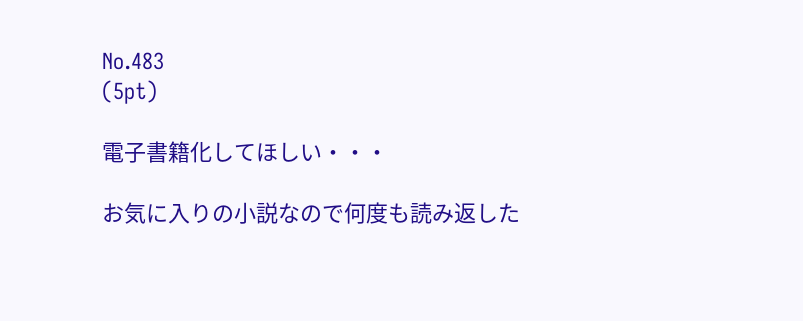No.483
(5pt)

電子書籍化してほしい・・・

お気に入りの小説なので何度も読み返した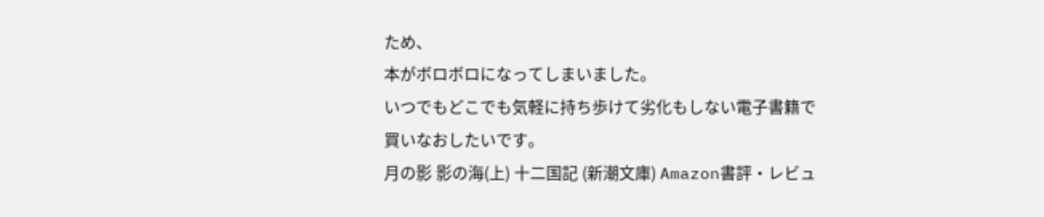ため、
本がボロボロになってしまいました。
いつでもどこでも気軽に持ち歩けて劣化もしない電子書籍で
買いなおしたいです。
月の影 影の海(上) 十二国記 (新潮文庫) Amazon書評・レビュ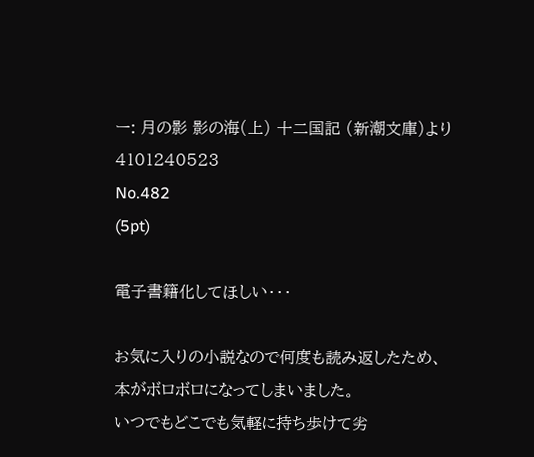ー: 月の影 影の海(上) 十二国記 (新潮文庫)より
4101240523
No.482
(5pt)

電子書籍化してほしい・・・

お気に入りの小説なので何度も読み返したため、
本がボロボロになってしまいました。
いつでもどこでも気軽に持ち歩けて劣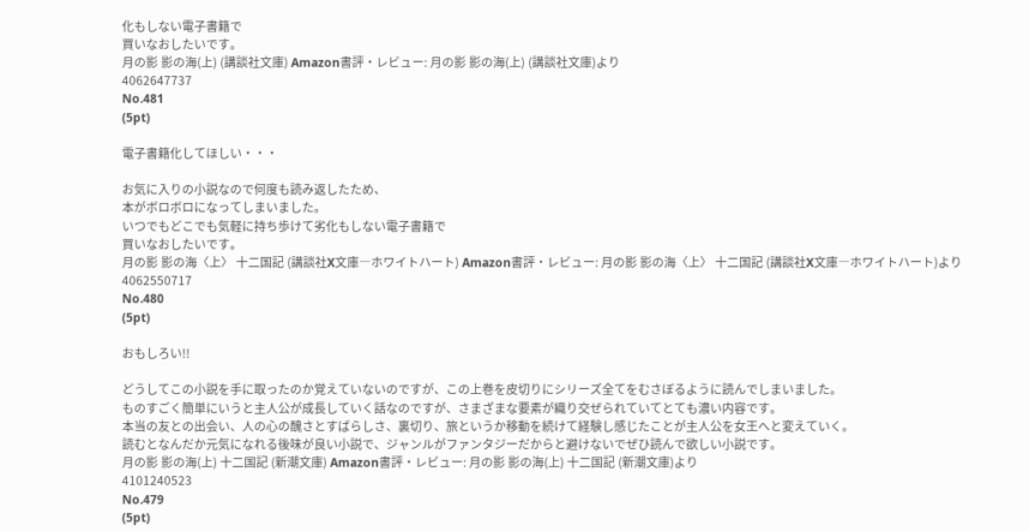化もしない電子書籍で
買いなおしたいです。
月の影 影の海(上) (講談社文庫) Amazon書評・レビュー: 月の影 影の海(上) (講談社文庫)より
4062647737
No.481
(5pt)

電子書籍化してほしい・・・

お気に入りの小説なので何度も読み返したため、
本がボロボロになってしまいました。
いつでもどこでも気軽に持ち歩けて劣化もしない電子書籍で
買いなおしたいです。
月の影 影の海〈上〉 十二国記 (講談社X文庫―ホワイトハート) Amazon書評・レビュー: 月の影 影の海〈上〉 十二国記 (講談社X文庫―ホワイトハート)より
4062550717
No.480
(5pt)

おもしろい!!

どうしてこの小説を手に取ったのか覚えていないのですが、この上巻を皮切りにシリーズ全てをむさぼるように読んでしまいました。
ものすごく簡単にいうと主人公が成長していく話なのですが、さまざまな要素が織り交ぜられていてとても濃い内容です。
本当の友との出会い、人の心の醜さとすばらしさ、裏切り、旅というか移動を続けて経験し感じたことが主人公を女王へと変えていく。
読むとなんだか元気になれる後味が良い小説で、ジャンルがファンタジーだからと避けないでぜひ読んで欲しい小説です。
月の影 影の海(上) 十二国記 (新潮文庫) Amazon書評・レビュー: 月の影 影の海(上) 十二国記 (新潮文庫)より
4101240523
No.479
(5pt)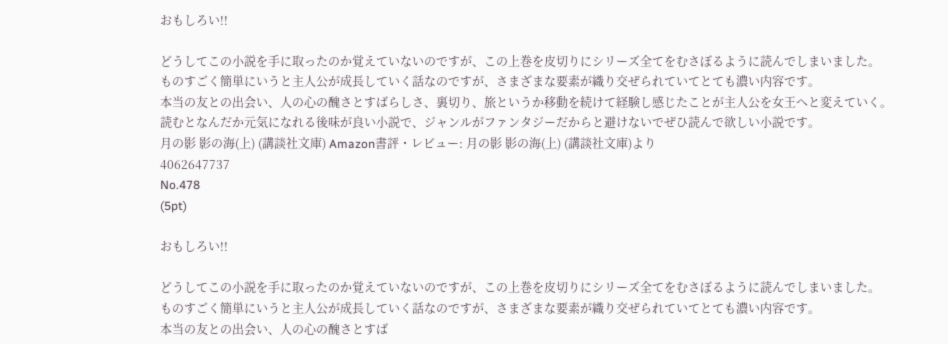おもしろい!!

どうしてこの小説を手に取ったのか覚えていないのですが、この上巻を皮切りにシリーズ全てをむさぼるように読んでしまいました。
ものすごく簡単にいうと主人公が成長していく話なのですが、さまざまな要素が織り交ぜられていてとても濃い内容です。
本当の友との出会い、人の心の醜さとすばらしさ、裏切り、旅というか移動を続けて経験し感じたことが主人公を女王へと変えていく。
読むとなんだか元気になれる後味が良い小説で、ジャンルがファンタジーだからと避けないでぜひ読んで欲しい小説です。
月の影 影の海(上) (講談社文庫) Amazon書評・レビュー: 月の影 影の海(上) (講談社文庫)より
4062647737
No.478
(5pt)

おもしろい!!

どうしてこの小説を手に取ったのか覚えていないのですが、この上巻を皮切りにシリーズ全てをむさぼるように読んでしまいました。
ものすごく簡単にいうと主人公が成長していく話なのですが、さまざまな要素が織り交ぜられていてとても濃い内容です。
本当の友との出会い、人の心の醜さとすば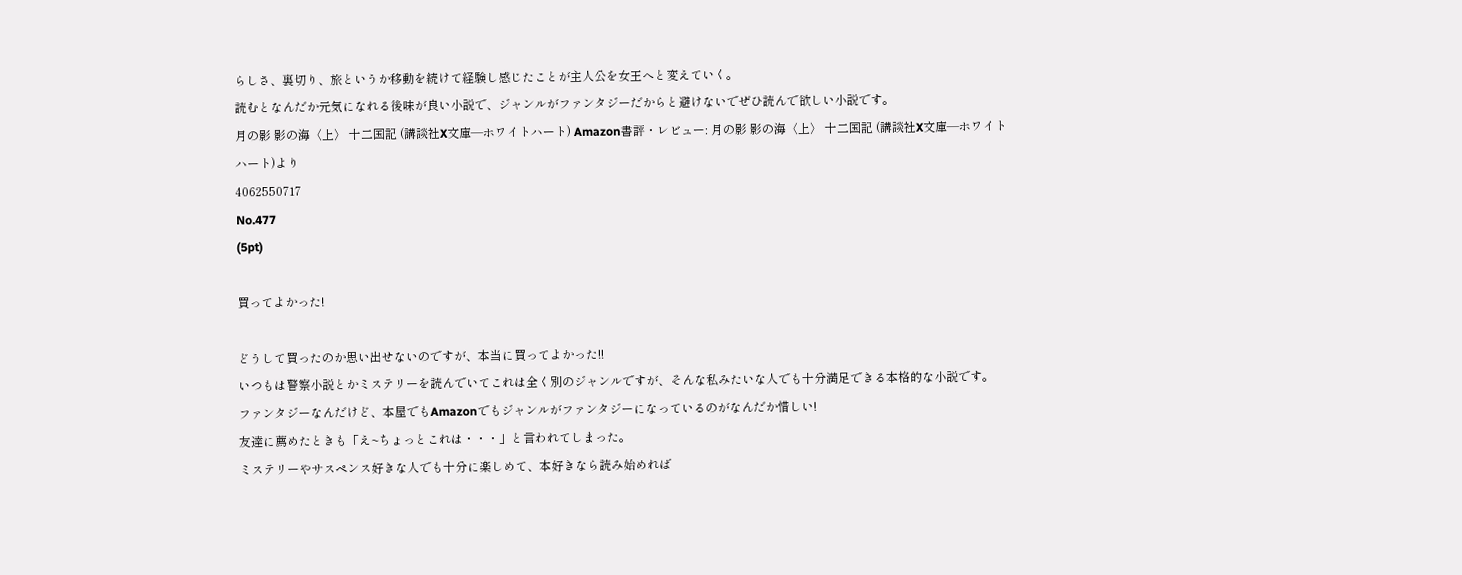らしさ、裏切り、旅というか移動を続けて経験し感じたことが主人公を女王へと変えていく。
読むとなんだか元気になれる後味が良い小説で、ジャンルがファンタジーだからと避けないでぜひ読んで欲しい小説です。
月の影 影の海〈上〉 十二国記 (講談社X文庫―ホワイトハート) Amazon書評・レビュー: 月の影 影の海〈上〉 十二国記 (講談社X文庫―ホワイトハート)より
4062550717
No.477
(5pt)

買ってよかった!

どうして買ったのか思い出せないのですが、本当に買ってよかった!!
いつもは警察小説とかミステリーを読んでいてこれは全く別のジャンルですが、そんな私みたいな人でも十分満足できる本格的な小説です。
ファンタジーなんだけど、本屋でもAmazonでもジャンルがファンタジーになっているのがなんだか惜しい!
友達に薦めたときも「え~ちょっとこれは・・・」と言われてしまった。
ミステリーやサスペンス好きな人でも十分に楽しめて、本好きなら読み始めれば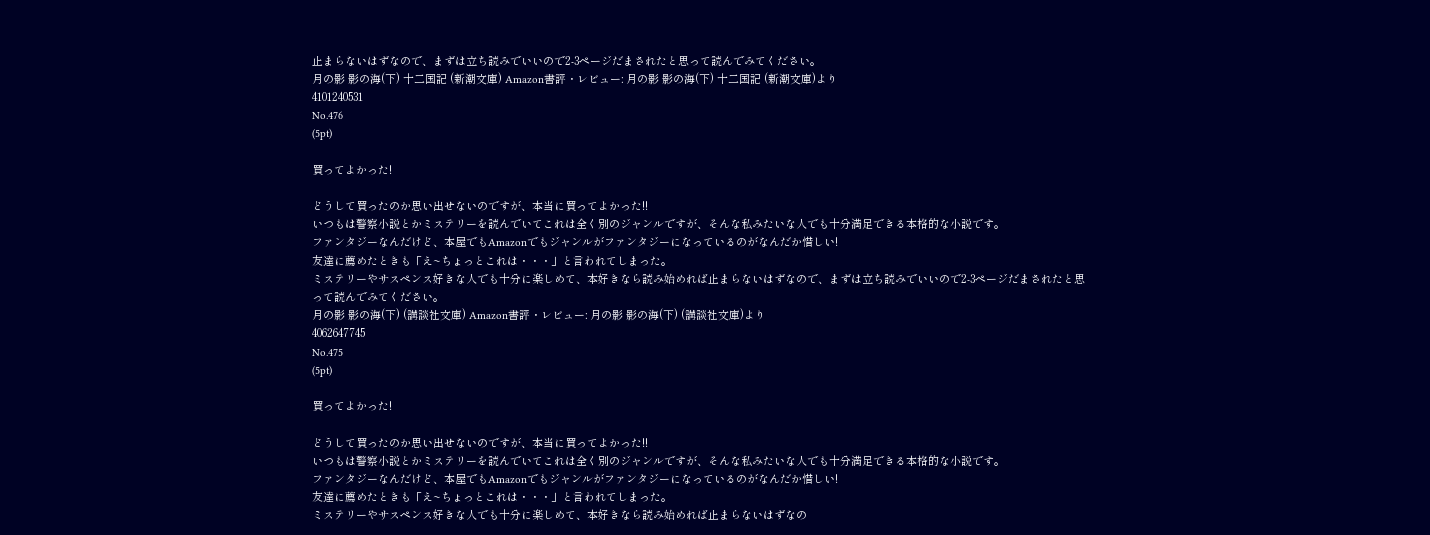止まらないはずなので、まずは立ち読みでいいので2-3ページだまされたと思って読んでみてください。
月の影 影の海(下) 十二国記 (新潮文庫) Amazon書評・レビュー: 月の影 影の海(下) 十二国記 (新潮文庫)より
4101240531
No.476
(5pt)

買ってよかった!

どうして買ったのか思い出せないのですが、本当に買ってよかった!!
いつもは警察小説とかミステリーを読んでいてこれは全く別のジャンルですが、そんな私みたいな人でも十分満足できる本格的な小説です。
ファンタジーなんだけど、本屋でもAmazonでもジャンルがファンタジーになっているのがなんだか惜しい!
友達に薦めたときも「え~ちょっとこれは・・・」と言われてしまった。
ミステリーやサスペンス好きな人でも十分に楽しめて、本好きなら読み始めれば止まらないはずなので、まずは立ち読みでいいので2-3ページだまされたと思って読んでみてください。
月の影 影の海(下) (講談社文庫) Amazon書評・レビュー: 月の影 影の海(下) (講談社文庫)より
4062647745
No.475
(5pt)

買ってよかった!

どうして買ったのか思い出せないのですが、本当に買ってよかった!!
いつもは警察小説とかミステリーを読んでいてこれは全く別のジャンルですが、そんな私みたいな人でも十分満足できる本格的な小説です。
ファンタジーなんだけど、本屋でもAmazonでもジャンルがファンタジーになっているのがなんだか惜しい!
友達に薦めたときも「え~ちょっとこれは・・・」と言われてしまった。
ミステリーやサスペンス好きな人でも十分に楽しめて、本好きなら読み始めれば止まらないはずなの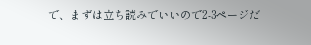で、まずは立ち読みでいいので2-3ページだ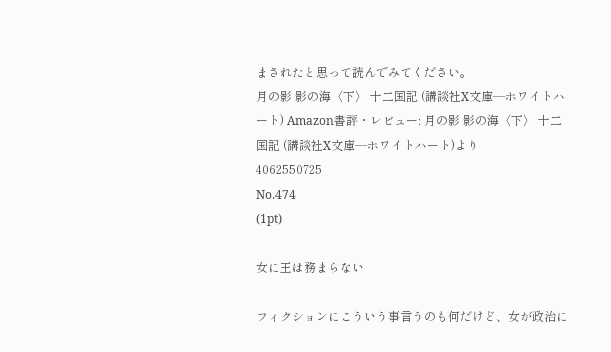まされたと思って読んでみてください。
月の影 影の海〈下〉 十二国記 (講談社X文庫―ホワイトハート) Amazon書評・レビュー: 月の影 影の海〈下〉 十二国記 (講談社X文庫―ホワイトハート)より
4062550725
No.474
(1pt)

女に王は務まらない

フィクションにこういう事言うのも何だけど、女が政治に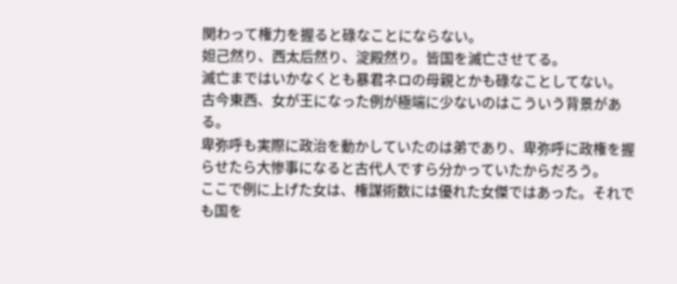関わって権力を握ると碌なことにならない。
妲己然り、西太后然り、淀殿然り。皆国を滅亡させてる。
滅亡まではいかなくとも暴君ネロの母親とかも碌なことしてない。
古今東西、女が王になった例が極端に少ないのはこういう背景がある。
卑弥呼も実際に政治を動かしていたのは弟であり、卑弥呼に政権を握らせたら大惨事になると古代人ですら分かっていたからだろう。
ここで例に上げた女は、権謀術数には優れた女傑ではあった。それでも国を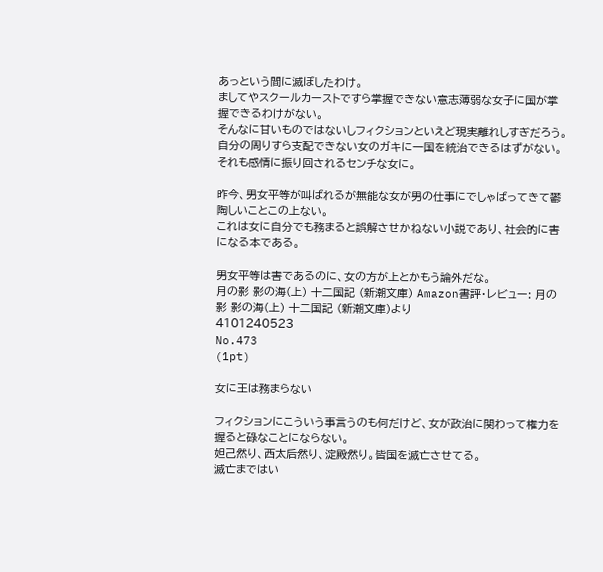あっという間に滅ぼしたわけ。
ましてやスクールカーストですら掌握できない意志薄弱な女子に国が掌握できるわけがない。
そんなに甘いものではないしフィクションといえど現実離れしすぎだろう。自分の周りすら支配できない女のガキに一国を統治できるはずがない。
それも感情に振り回されるセンチな女に。

昨今、男女平等が叫ばれるが無能な女が男の仕事にでしゃばってきて鬱陶しいことこの上ない。
これは女に自分でも務まると誤解させかねない小説であり、社会的に害になる本である。

男女平等は害であるのに、女の方が上とかもう論外だな。
月の影 影の海(上) 十二国記 (新潮文庫) Amazon書評・レビュー: 月の影 影の海(上) 十二国記 (新潮文庫)より
4101240523
No.473
(1pt)

女に王は務まらない

フィクションにこういう事言うのも何だけど、女が政治に関わって権力を握ると碌なことにならない。
妲己然り、西太后然り、淀殿然り。皆国を滅亡させてる。
滅亡まではい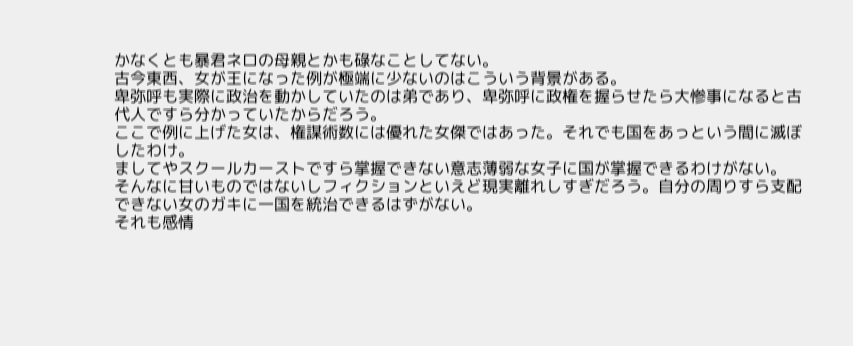かなくとも暴君ネロの母親とかも碌なことしてない。
古今東西、女が王になった例が極端に少ないのはこういう背景がある。
卑弥呼も実際に政治を動かしていたのは弟であり、卑弥呼に政権を握らせたら大惨事になると古代人ですら分かっていたからだろう。
ここで例に上げた女は、権謀術数には優れた女傑ではあった。それでも国をあっという間に滅ぼしたわけ。
ましてやスクールカーストですら掌握できない意志薄弱な女子に国が掌握できるわけがない。
そんなに甘いものではないしフィクションといえど現実離れしすぎだろう。自分の周りすら支配できない女のガキに一国を統治できるはずがない。
それも感情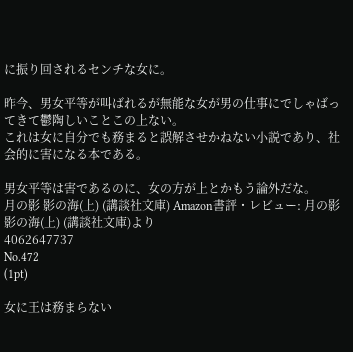に振り回されるセンチな女に。

昨今、男女平等が叫ばれるが無能な女が男の仕事にでしゃばってきて鬱陶しいことこの上ない。
これは女に自分でも務まると誤解させかねない小説であり、社会的に害になる本である。

男女平等は害であるのに、女の方が上とかもう論外だな。
月の影 影の海(上) (講談社文庫) Amazon書評・レビュー: 月の影 影の海(上) (講談社文庫)より
4062647737
No.472
(1pt)

女に王は務まらない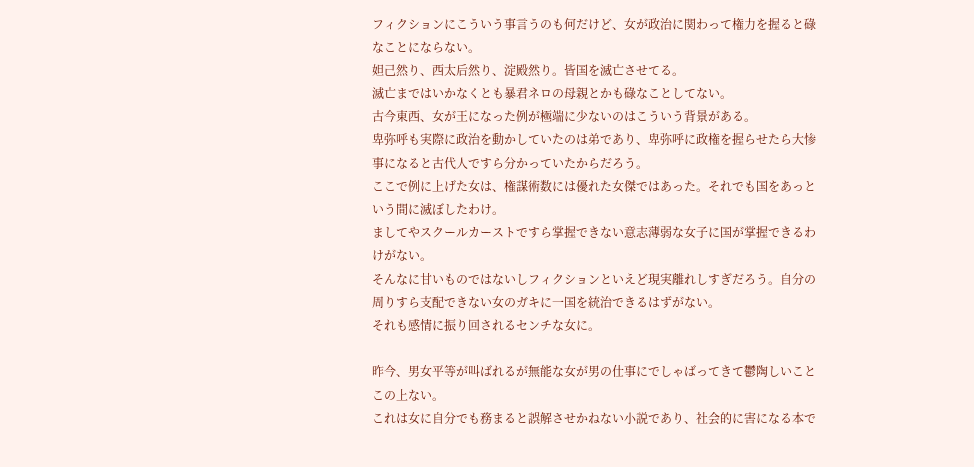フィクションにこういう事言うのも何だけど、女が政治に関わって権力を握ると碌なことにならない。
妲己然り、西太后然り、淀殿然り。皆国を滅亡させてる。
滅亡まではいかなくとも暴君ネロの母親とかも碌なことしてない。
古今東西、女が王になった例が極端に少ないのはこういう背景がある。
卑弥呼も実際に政治を動かしていたのは弟であり、卑弥呼に政権を握らせたら大惨事になると古代人ですら分かっていたからだろう。
ここで例に上げた女は、権謀術数には優れた女傑ではあった。それでも国をあっという間に滅ぼしたわけ。
ましてやスクールカーストですら掌握できない意志薄弱な女子に国が掌握できるわけがない。
そんなに甘いものではないしフィクションといえど現実離れしすぎだろう。自分の周りすら支配できない女のガキに一国を統治できるはずがない。
それも感情に振り回されるセンチな女に。

昨今、男女平等が叫ばれるが無能な女が男の仕事にでしゃばってきて鬱陶しいことこの上ない。
これは女に自分でも務まると誤解させかねない小説であり、社会的に害になる本で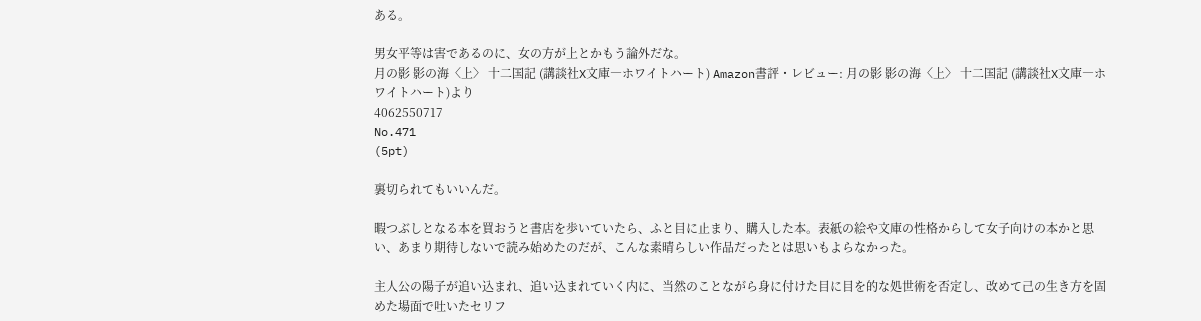ある。

男女平等は害であるのに、女の方が上とかもう論外だな。
月の影 影の海〈上〉 十二国記 (講談社X文庫―ホワイトハート) Amazon書評・レビュー: 月の影 影の海〈上〉 十二国記 (講談社X文庫―ホワイトハート)より
4062550717
No.471
(5pt)

裏切られてもいいんだ。

暇つぶしとなる本を買おうと書店を歩いていたら、ふと目に止まり、購入した本。表紙の絵や文庫の性格からして女子向けの本かと思い、あまり期待しないで読み始めたのだが、こんな素晴らしい作品だったとは思いもよらなかった。

主人公の陽子が追い込まれ、追い込まれていく内に、当然のことながら身に付けた目に目を的な処世術を否定し、改めて己の生き方を固めた場面で吐いたセリフ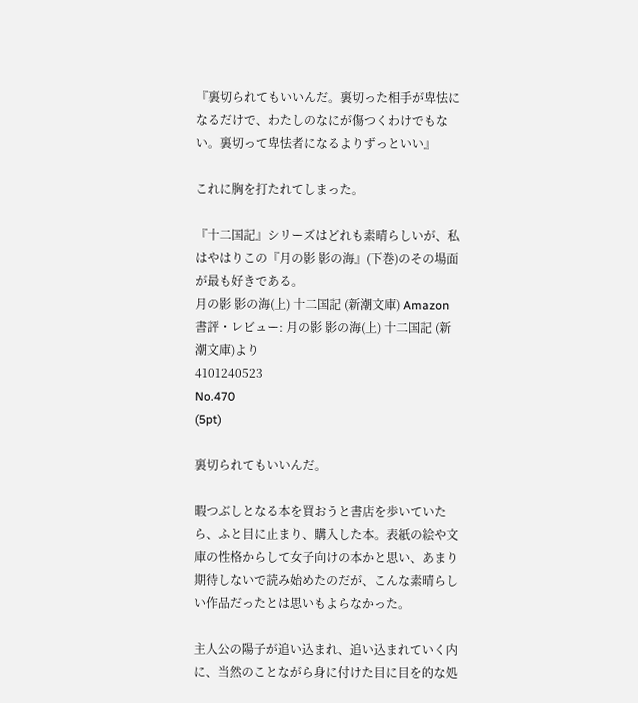『裏切られてもいいんだ。裏切った相手が卑怯になるだけで、わたしのなにが傷つくわけでもない。裏切って卑怯者になるよりずっといい』

これに胸を打たれてしまった。

『十二国記』シリーズはどれも素晴らしいが、私はやはりこの『月の影 影の海』(下巻)のその場面が最も好きである。
月の影 影の海(上) 十二国記 (新潮文庫) Amazon書評・レビュー: 月の影 影の海(上) 十二国記 (新潮文庫)より
4101240523
No.470
(5pt)

裏切られてもいいんだ。

暇つぶしとなる本を買おうと書店を歩いていたら、ふと目に止まり、購入した本。表紙の絵や文庫の性格からして女子向けの本かと思い、あまり期待しないで読み始めたのだが、こんな素晴らしい作品だったとは思いもよらなかった。

主人公の陽子が追い込まれ、追い込まれていく内に、当然のことながら身に付けた目に目を的な処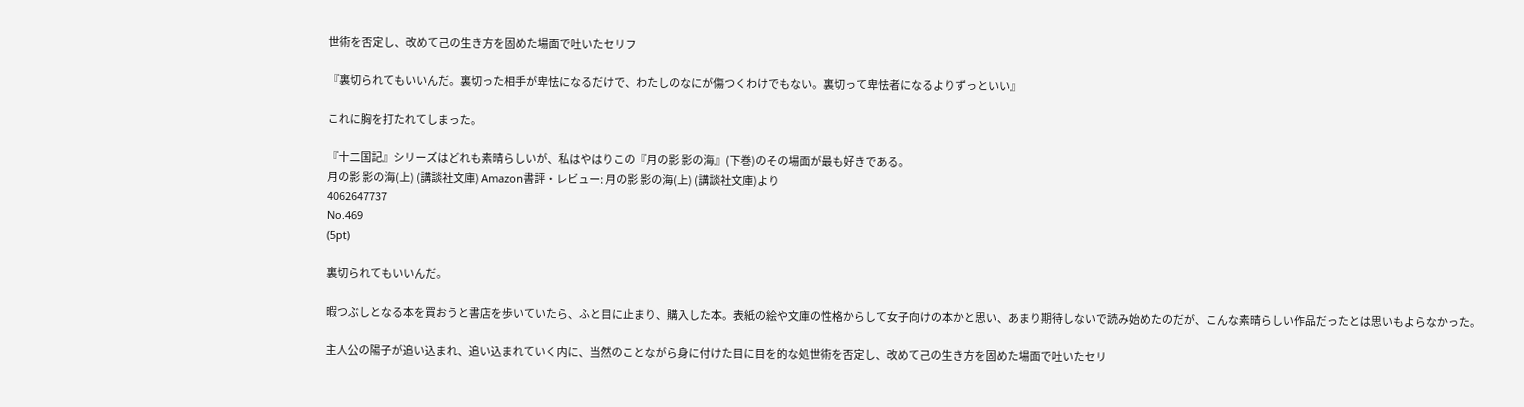世術を否定し、改めて己の生き方を固めた場面で吐いたセリフ

『裏切られてもいいんだ。裏切った相手が卑怯になるだけで、わたしのなにが傷つくわけでもない。裏切って卑怯者になるよりずっといい』

これに胸を打たれてしまった。

『十二国記』シリーズはどれも素晴らしいが、私はやはりこの『月の影 影の海』(下巻)のその場面が最も好きである。
月の影 影の海(上) (講談社文庫) Amazon書評・レビュー: 月の影 影の海(上) (講談社文庫)より
4062647737
No.469
(5pt)

裏切られてもいいんだ。

暇つぶしとなる本を買おうと書店を歩いていたら、ふと目に止まり、購入した本。表紙の絵や文庫の性格からして女子向けの本かと思い、あまり期待しないで読み始めたのだが、こんな素晴らしい作品だったとは思いもよらなかった。

主人公の陽子が追い込まれ、追い込まれていく内に、当然のことながら身に付けた目に目を的な処世術を否定し、改めて己の生き方を固めた場面で吐いたセリ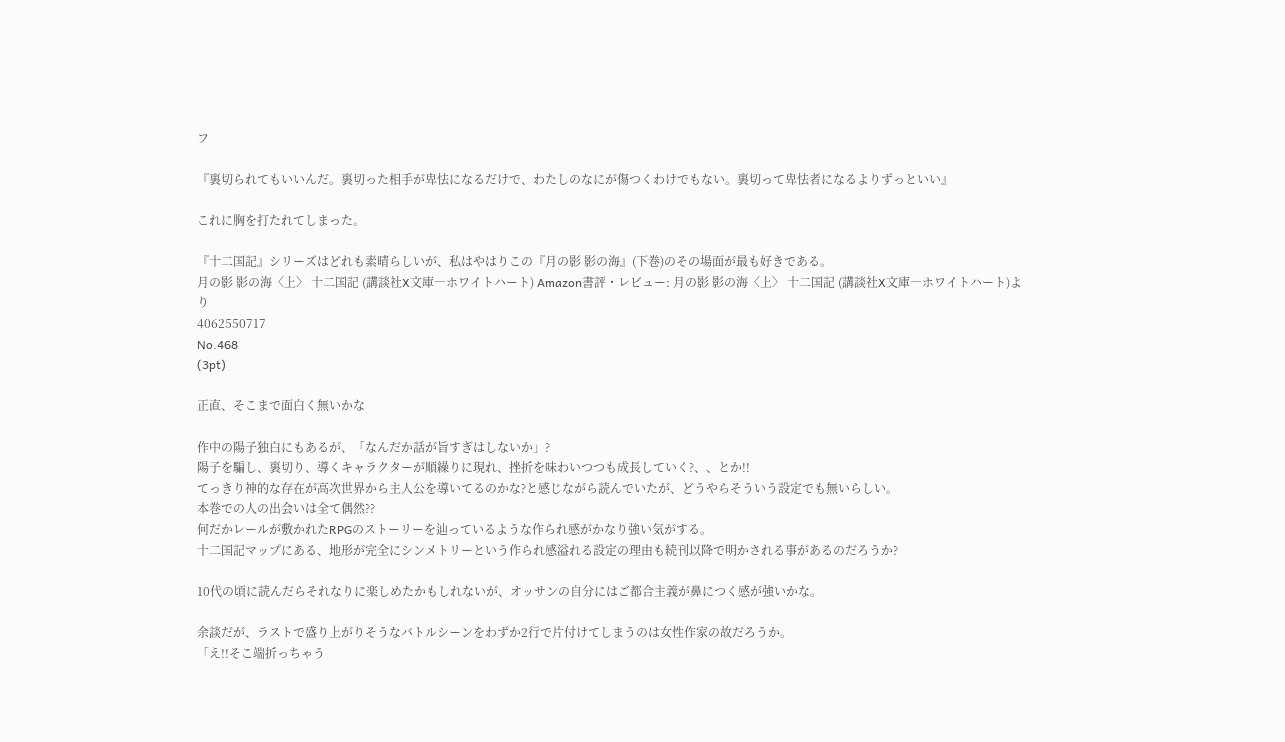フ

『裏切られてもいいんだ。裏切った相手が卑怯になるだけで、わたしのなにが傷つくわけでもない。裏切って卑怯者になるよりずっといい』

これに胸を打たれてしまった。

『十二国記』シリーズはどれも素晴らしいが、私はやはりこの『月の影 影の海』(下巻)のその場面が最も好きである。
月の影 影の海〈上〉 十二国記 (講談社X文庫―ホワイトハート) Amazon書評・レビュー: 月の影 影の海〈上〉 十二国記 (講談社X文庫―ホワイトハート)より
4062550717
No.468
(3pt)

正直、そこまで面白く無いかな

作中の陽子独白にもあるが、「なんだか話が旨すぎはしないか」?
陽子を騙し、裏切り、導くキャラクターが順繰りに現れ、挫折を味わいつつも成長していく?、、とか!!
てっきり神的な存在が高次世界から主人公を導いてるのかな?と感じながら読んでいたが、どうやらそういう設定でも無いらしい。
本巻での人の出会いは全て偶然??
何だかレールが敷かれたRPGのストーリーを辿っているような作られ感がかなり強い気がする。
十二国記マップにある、地形が完全にシンメトリーという作られ感溢れる設定の理由も続刊以降で明かされる事があるのだろうか?

10代の頃に読んだらそれなりに楽しめたかもしれないが、オッサンの自分にはご都合主義が鼻につく感が強いかな。

余談だが、ラストで盛り上がりそうなバトルシーンをわずか2行で片付けてしまうのは女性作家の故だろうか。
「え!!そこ端折っちゃう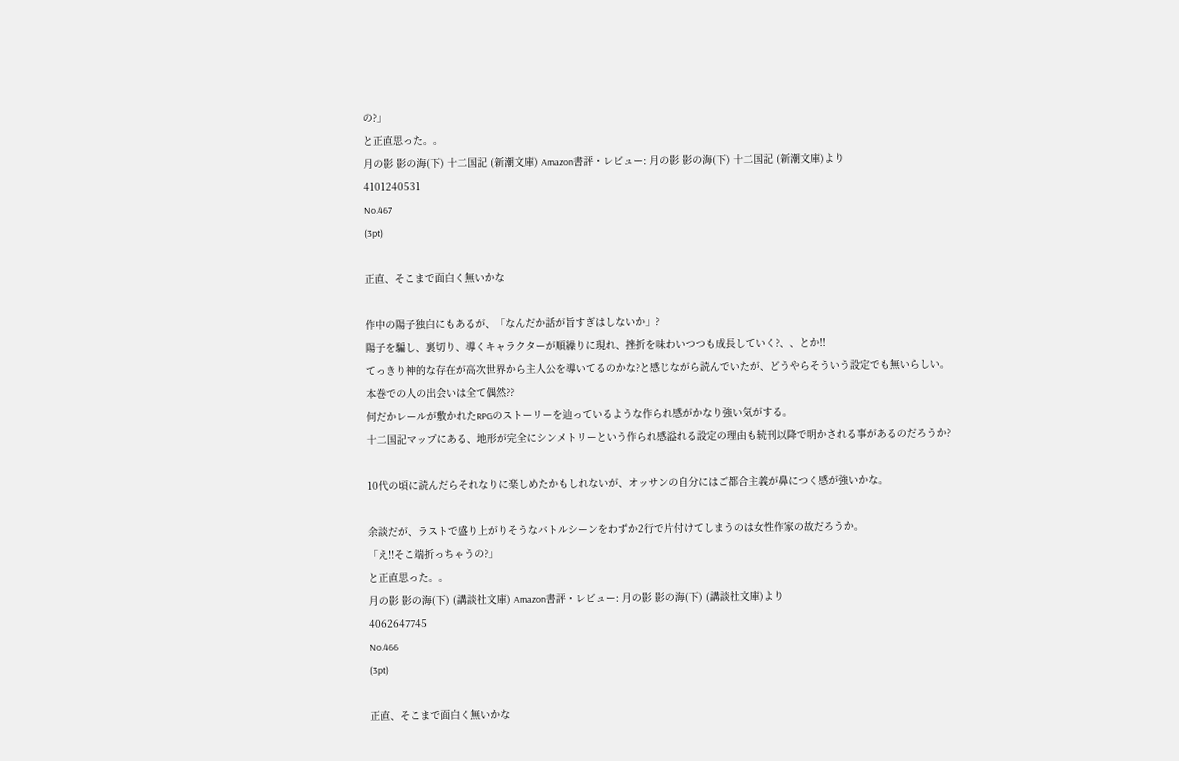の?」
と正直思った。。
月の影 影の海(下) 十二国記 (新潮文庫) Amazon書評・レビュー: 月の影 影の海(下) 十二国記 (新潮文庫)より
4101240531
No.467
(3pt)

正直、そこまで面白く無いかな

作中の陽子独白にもあるが、「なんだか話が旨すぎはしないか」?
陽子を騙し、裏切り、導くキャラクターが順繰りに現れ、挫折を味わいつつも成長していく?、、とか!!
てっきり神的な存在が高次世界から主人公を導いてるのかな?と感じながら読んでいたが、どうやらそういう設定でも無いらしい。
本巻での人の出会いは全て偶然??
何だかレールが敷かれたRPGのストーリーを辿っているような作られ感がかなり強い気がする。
十二国記マップにある、地形が完全にシンメトリーという作られ感溢れる設定の理由も続刊以降で明かされる事があるのだろうか?

10代の頃に読んだらそれなりに楽しめたかもしれないが、オッサンの自分にはご都合主義が鼻につく感が強いかな。

余談だが、ラストで盛り上がりそうなバトルシーンをわずか2行で片付けてしまうのは女性作家の故だろうか。
「え!!そこ端折っちゃうの?」
と正直思った。。
月の影 影の海(下) (講談社文庫) Amazon書評・レビュー: 月の影 影の海(下) (講談社文庫)より
4062647745
No.466
(3pt)

正直、そこまで面白く無いかな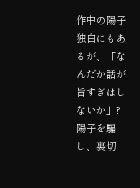作中の陽子独白にもあるが、「なんだか話が旨すぎはしないか」?
陽子を騙し、裏切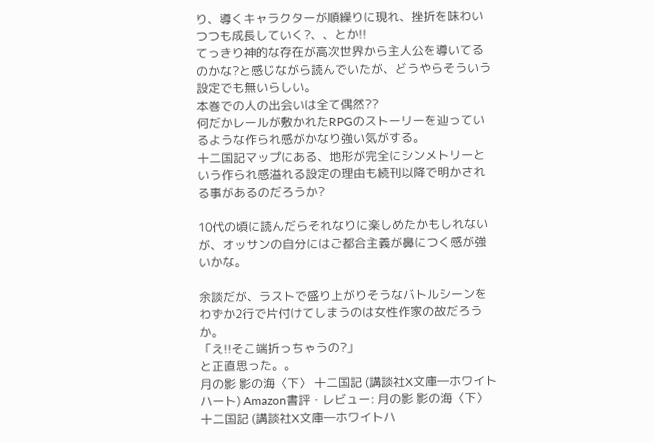り、導くキャラクターが順繰りに現れ、挫折を味わいつつも成長していく?、、とか!!
てっきり神的な存在が高次世界から主人公を導いてるのかな?と感じながら読んでいたが、どうやらそういう設定でも無いらしい。
本巻での人の出会いは全て偶然??
何だかレールが敷かれたRPGのストーリーを辿っているような作られ感がかなり強い気がする。
十二国記マップにある、地形が完全にシンメトリーという作られ感溢れる設定の理由も続刊以降で明かされる事があるのだろうか?

10代の頃に読んだらそれなりに楽しめたかもしれないが、オッサンの自分にはご都合主義が鼻につく感が強いかな。

余談だが、ラストで盛り上がりそうなバトルシーンをわずか2行で片付けてしまうのは女性作家の故だろうか。
「え!!そこ端折っちゃうの?」
と正直思った。。
月の影 影の海〈下〉 十二国記 (講談社X文庫―ホワイトハート) Amazon書評・レビュー: 月の影 影の海〈下〉 十二国記 (講談社X文庫―ホワイトハ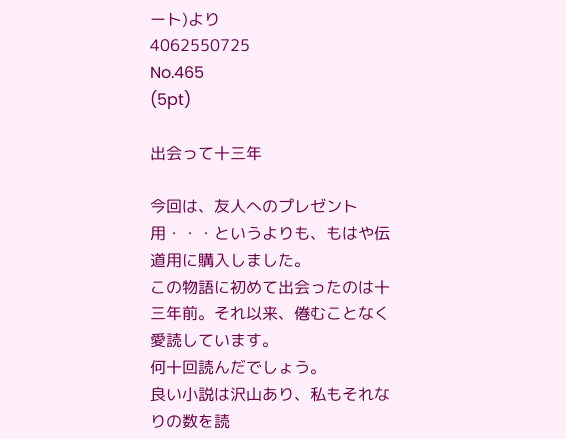ート)より
4062550725
No.465
(5pt)

出会って十三年

今回は、友人へのプレゼント用・・・というよりも、もはや伝道用に購入しました。
この物語に初めて出会ったのは十三年前。それ以来、倦むことなく愛読しています。
何十回読んだでしょう。
良い小説は沢山あり、私もそれなりの数を読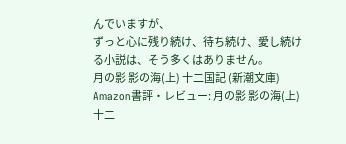んでいますが、
ずっと心に残り続け、待ち続け、愛し続ける小説は、そう多くはありません。
月の影 影の海(上) 十二国記 (新潮文庫) Amazon書評・レビュー: 月の影 影の海(上) 十二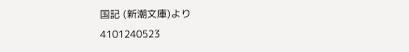国記 (新潮文庫)より
4101240523